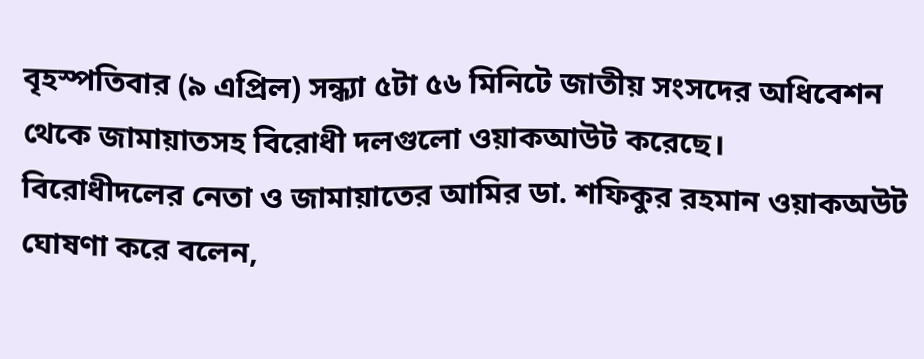বৃহস্পতিবার (৯ এপ্রিল) সন্ধ্যা ৫টা ৫৬ মিনিটে জাতীয় সংসদের অধিবেশন থেকে জামায়াতসহ বিরোধী দলগুলো ওয়াকআউট করেছে।
বিরোধীদলের নেতা ও জামায়াতের আমির ডা. শফিকুর রহমান ওয়াকঅউট ঘোষণা করে বলেন,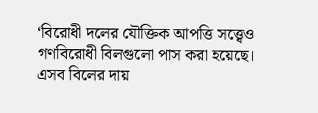‘বিরোধী দলের যৌক্তিক আপত্তি সত্ত্বেও গণবিরোধী বিলগুলো পাস করা হয়েছে। এসব বিলের দায়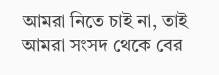আমরা নিতে চাই না, তাই আমরা সংসদ থেকে বের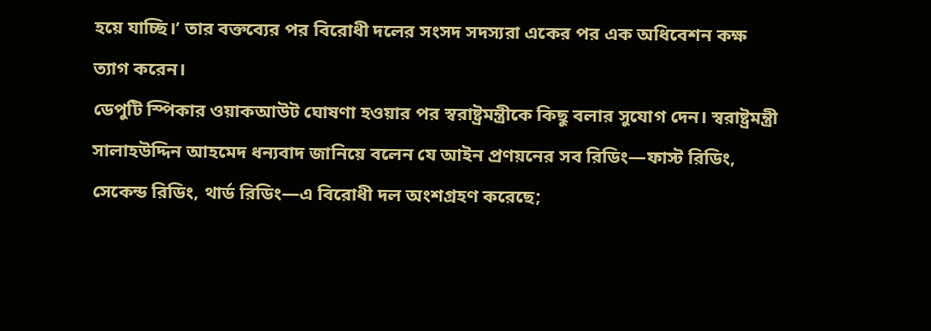হয়ে যাচ্ছি।’ তার বক্তব্যের পর বিরোধী দলের সংসদ সদস্যরা একের পর এক অধিবেশন কক্ষ ত্যাগ করেন।
ডেপুটি স্পিকার ওয়াকআউট ঘোষণা হওয়ার পর স্বরাষ্ট্রমন্ত্রীকে কিছু বলার সুযোগ দেন। স্বরাষ্ট্রমন্ত্রী সালাহউদ্দিন আহমেদ ধন্যবাদ জানিয়ে বলেন যে আইন প্রণয়নের সব রিডিং—ফাস্ট রিডিং, সেকেন্ড রিডিং, থার্ড রিডিং—এ বিরোধী দল অংশগ্রহণ করেছে;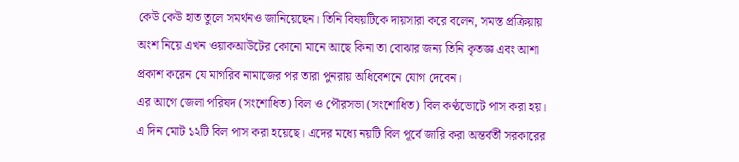কেউ কেউ হাত তুলে সমর্থনও জানিয়েছেন। তিনি বিষয়টিকে দায়সারা করে বলেন, সমস্ত প্রক্রিয়ায় অংশ নিয়ে এখন ওয়াকআউটের কোনো মানে আছে কিনা তা বোঝার জন্য তিনি কৃতজ্ঞ এবং আশা প্রকাশ করেন যে মাগরিব নামাজের পর তারা পুনরায় অধিবেশনে যোগ দেবেন।
এর আগে জেলা পরিষদ (সংশোধিত) বিল ও পৌরসভা (সংশোধিত) বিল কণ্ঠভোটে পাস করা হয়। এ দিন মোট ১২টি বিল পাস করা হয়েছে। এদের মধ্যে নয়টি বিল পূর্বে জারি করা অন্তর্বর্তী সরকারের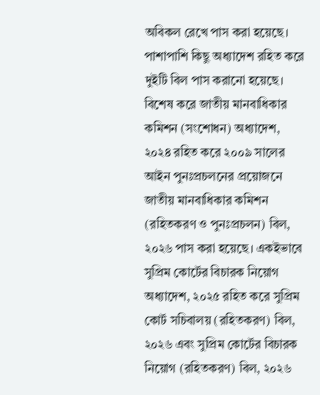অবিকল রেখে পাস করা হয়েছে। পাশাপাশি কিছু অধ্যাদেশ রহিত করে দুইটি বিল পাস করানো হয়েছে।
বিশেষ করে জাতীয় মানবাধিকার কমিশন (সংশোধন) অধ্যাদেশ, ২০২৪ রহিত করে ২০০৯ সালের আইন পুনঃপ্রচলনের প্রয়োজনে জাতীয় মানবাধিকার কমিশন (রহিতকরণ ও পুনঃপ্রচলন) বিল, ২০২৬ পাস করা হয়েছে। একইভাবে সুপ্রিম কোর্টের বিচারক নিয়োগ অধ্যাদেশ, ২০২৫ রহিত করে সুপ্রিম কোর্ট সচিবালয় (রহিতকরণ) বিল, ২০২৬ এবং সুপ্রিম কোর্টের বিচারক নিয়োগ (রহিতকরণ) বিল, ২০২৬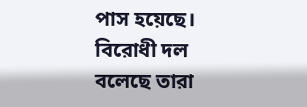পাস হয়েছে।
বিরোধী দল বলেছে তারা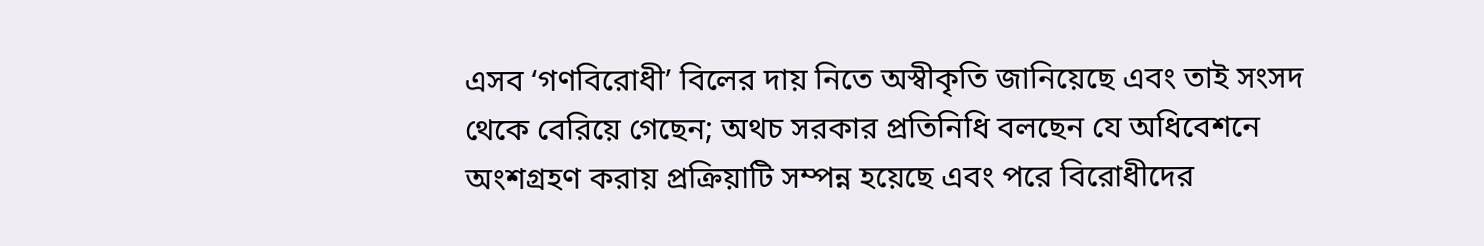এসব ‘গণবিরোধী’ বিলের দায় নিতে অস্বীকৃতি জানিয়েছে এবং তাই সংসদ থেকে বেরিয়ে গেছেন; অথচ সরকার প্রতিনিধি বলছেন যে অধিবেশনে অংশগ্রহণ করায় প্রক্রিয়াটি সম্পন্ন হয়েছে এবং পরে বিরোধীদের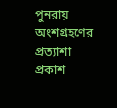পুনরায় অংশগ্রহণের প্রত্যাশা প্রকাশ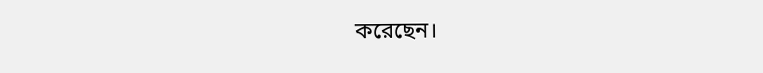করেছেন।